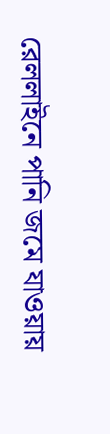রেললাইনে পানি জমে যাওয়ায়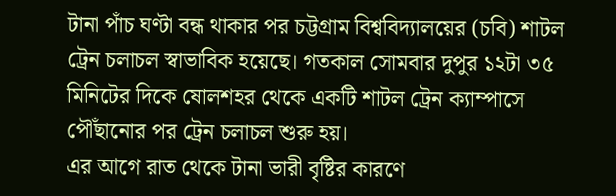টানা পাঁচ ঘণ্টা বন্ধ থাকার পর চট্টগ্রাম বিশ্ববিদ্যালয়ের (চবি) শাটল ট্রেন চলাচল স্বাভাবিক হয়েছে। গতকাল সোমবার দুপুর ১২টা ৩৫ মিনিটের দিকে ষোলশহর থেকে একটি শাটল ট্রেন ক্যাম্পাসে পৌঁছানোর পর ট্রেন চলাচল শুরু হয়।
এর আগে রাত থেকে টানা ভারী বৃষ্টির কারণে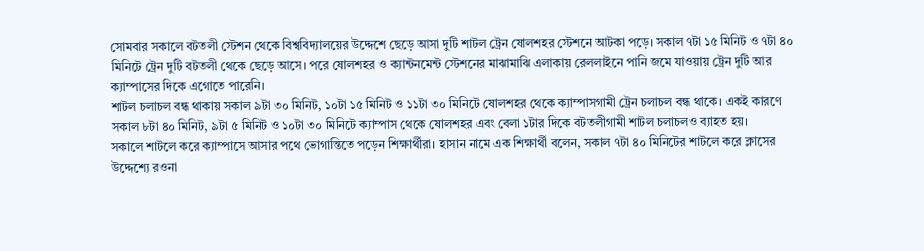সোমবার সকালে বটতলী স্টেশন থেকে বিশ্ববিদ্যালয়ের উদ্দেশে ছেড়ে আসা দুটি শাটল ট্রেন ষোলশহর স্টেশনে আটকা পড়ে। সকাল ৭টা ১৫ মিনিট ও ৭টা ৪০ মিনিটে ট্রেন দুটি বটতলী থেকে ছেড়ে আসে। পরে ষোলশহর ও ক্যান্টনমেন্ট স্টেশনের মাঝামাঝি এলাকায় রেললাইনে পানি জমে যাওয়ায় ট্রেন দুটি আর ক্যাম্পাসের দিকে এগোতে পারেনি।
শাটল চলাচল বন্ধ থাকায় সকাল ৯টা ৩০ মিনিট, ১০টা ১৫ মিনিট ও ১১টা ৩০ মিনিটে ষোলশহর থেকে ক্যাম্পাসগামী ট্রেন চলাচল বন্ধ থাকে। একই কারণে সকাল ৮টা ৪০ মিনিট, ৯টা ৫ মিনিট ও ১০টা ৩০ মিনিটে ক্যাম্পাস থেকে ষোলশহর এবং বেলা ১টার দিকে বটতলীগামী শাটল চলাচলও ব্যাহত হয়।
সকালে শাটলে করে ক্যাম্পাসে আসার পথে ভোগান্তিতে পড়েন শিক্ষার্থীরা। হাসান নামে এক শিক্ষার্থী বলেন, সকাল ৭টা ৪০ মিনিটের শাটলে করে ক্লাসের উদ্দেশ্যে রওনা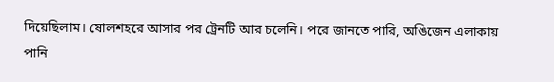দিয়েছিলাম। ষোলশহরে আসার পর ট্রেনটি আর চলেনি। পরে জানতে পারি, অঙিজেন এলাকায় পানি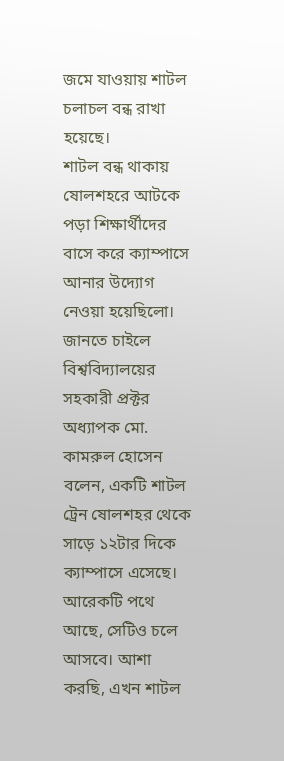জমে যাওয়ায় শাটল চলাচল বন্ধ রাখা হয়েছে।
শাটল বন্ধ থাকায় ষোলশহরে আটকে পড়া শিক্ষার্থীদের বাসে করে ক্যাম্পাসে আনার উদ্যোগ নেওয়া হয়েছিলো। জানতে চাইলে বিশ্ববিদ্যালয়ের সহকারী প্রক্টর অধ্যাপক মো. কামরুল হোসেন বলেন, একটি শাটল ট্রেন ষোলশহর থেকে সাড়ে ১২টার দিকে ক্যাম্পাসে এসেছে। আরেকটি পথে আছে, সেটিও চলে আসবে। আশা করছি, এখন শাটল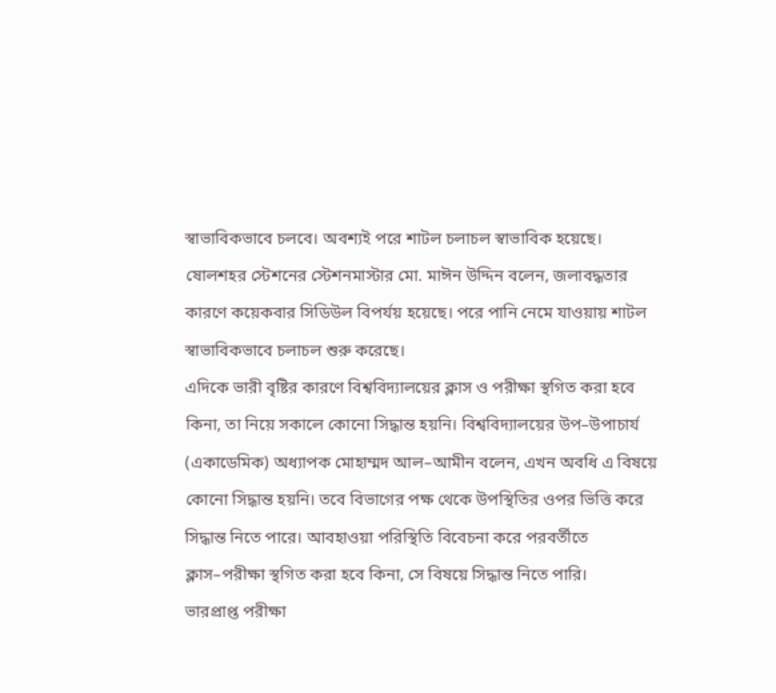স্বাভাবিকভাবে চলবে। অবশ্যই পরে শাটল চলাচল স্বাভাবিক হয়েছে।
ষোলশহর স্টেশনের স্টেশনমাস্টার মো. মাঈন উদ্দিন বলেন, জলাবদ্ধতার কারণে কয়েকবার সিডিউল বিপর্যয় হয়েছে। পরে পানি নেমে যাওয়ায় শাটল স্বাভাবিকভাবে চলাচল শুরু করেছে।
এদিকে ভারী বৃষ্টির কারণে বিশ্ববিদ্যালয়ের ক্লাস ও পরীক্ষা স্থগিত করা হবে কিনা, তা নিয়ে সকালে কোনো সিদ্ধান্ত হয়নি। বিশ্ববিদ্যালয়ের উপ–উপাচার্য (একাডেমিক) অধ্যাপক মোহাম্মদ আল–আমীন বলেন, এখন অবধি এ বিষয়ে কোনো সিদ্ধান্ত হয়নি। তবে বিভাগের পক্ষ থেকে উপস্থিতির ওপর ভিত্তি করে সিদ্ধান্ত নিতে পারে। আবহাওয়া পরিস্থিতি বিবেচনা করে পরবর্তীতে ক্লাস–পরীক্ষা স্থগিত করা হবে কিনা, সে বিষয়ে সিদ্ধান্ত নিতে পারি।
ভারপ্রাপ্ত পরীক্ষা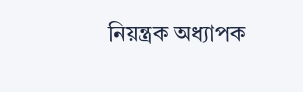নিয়ন্ত্রক অধ্যাপক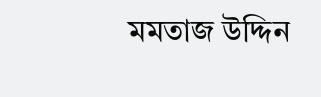মমতাজ উদ্দিন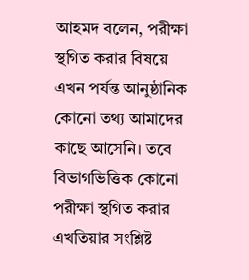আহমদ বলেন, পরীক্ষা স্থগিত করার বিষয়ে এখন পর্যন্ত আনুষ্ঠানিক কোনো তথ্য আমাদের কাছে আসেনি। তবে বিভাগভিত্তিক কোনো পরীক্ষা স্থগিত করার এখতিয়ার সংশ্লিষ্ট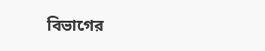বিভাগের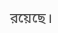রয়েছে।